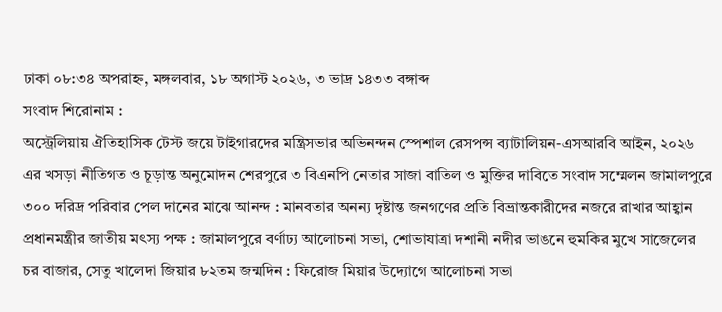ঢাকা ০৮:৩৪ অপরাহ্ন, মঙ্গলবার, ১৮ অগাস্ট ২০২৬, ৩ ভাদ্র ১৪৩৩ বঙ্গাব্দ
সংবাদ শিরোনাম :
অস্ট্রেলিয়ায় ঐতিহাসিক টেস্ট জয়ে টাইগারদের মন্ত্রিসভার অভিনন্দন স্পেশাল রেসপন্স ব্যাটালিয়ন-এসআরবি আইন, ২০২৬ এর খসড়া নীতিগত ও চূড়ান্ত অনুমোদন শেরপুরে ৩ বিএনপি নেতার সাজা বাতিল ও মুক্তির দাবিতে সংবাদ সম্মেলন জামালপুরে ৩০০ দরিদ্র পরিবার পেল দানের মাঝে আনন্দ : মানবতার অনন্য দৃষ্টান্ত জনগণের প্রতি বিভ্রান্তকারীদের নজরে রাখার আহ্বান প্রধানমন্ত্রীর জাতীয় মৎস্য পক্ষ : জামালপুরে বর্ণাঢ্য আলোচনা সভা, শোভাযাত্রা দশানী নদীর ভাঙনে হুমকির মুখে সাজেলের চর বাজার, সেতু খালেদা জিয়ার ৮২তম জন্মদিন : ফিরোজ মিয়ার উদ্যোগে আলোচনা সভা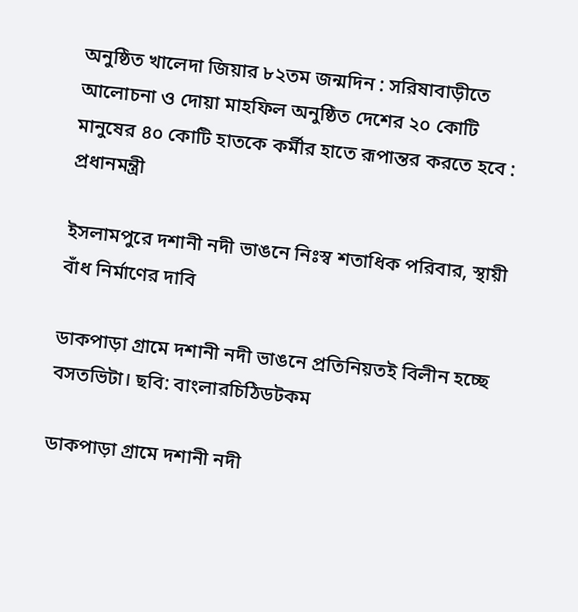অনুষ্ঠিত খালেদা জিয়ার ৮২তম জন্মদিন : সরিষাবাড়ীতে আলোচনা ও দোয়া মাহফিল অনুষ্ঠিত দেশের ২০ কোটি মানুষের ৪০ কোটি হাতকে কর্মীর হাতে রূপান্তর করতে হবে : প্রধানমন্ত্রী

ইসলামপুরে দশানী নদী ভাঙনে নিঃস্ব শতাধিক পরিবার, স্থায়ী বাঁধ নির্মাণের দাবি

ডাকপাড়া গ্রামে দশানী নদী ভাঙনে প্রতিনিয়তই বিলীন হচ্ছে বসতভিটা। ছবি: বাংলারচিঠিডটকম

ডাকপাড়া গ্রামে দশানী নদী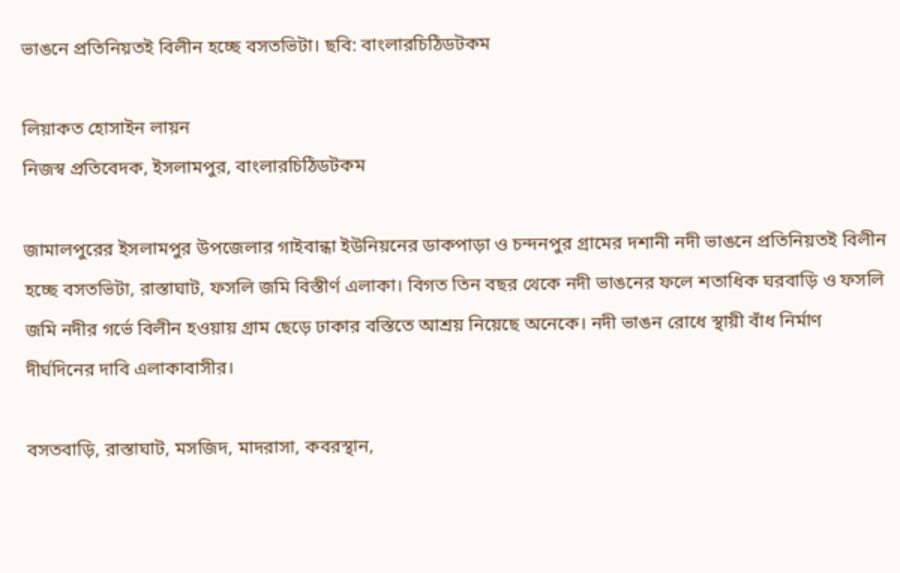ভাঙনে প্রতিনিয়তই বিলীন হচ্ছে বসতভিটা। ছবি: বাংলারচিঠিডটকম

লিয়াকত হোসাইন লায়ন
নিজস্ব প্রতিবেদক, ইসলামপুর, বাংলারচিঠিডটকম

জামালপুরের ইসলামপুর উপজেলার গাইবান্ধা ইউনিয়নের ডাকপাড়া ও চন্দনপুর গ্রামের দশানী নদী ভাঙনে প্রতিনিয়তই বিলীন হচ্ছে বসতভিটা, রাস্তাঘাট, ফসলি জমি বিস্তীর্ণ এলাকা। বিগত তিন বছর থেকে নদী ভাঙনের ফলে শতাধিক ঘরবাড়ি ও ফসলি জমি নদীর গর্ভে বিলীন হওয়ায় গ্রাম ছেড়ে ঢাকার বস্তিতে আশ্রয় নিয়েছে অনেকে। নদী ভাঙন রোধে স্থায়ী বাঁধ নির্মাণ দীর্ঘদিনের দাবি এলাকাবাসীর।

বসতবাড়ি, রাস্তাঘাট, মসজিদ, মাদরাসা, কবরস্থান,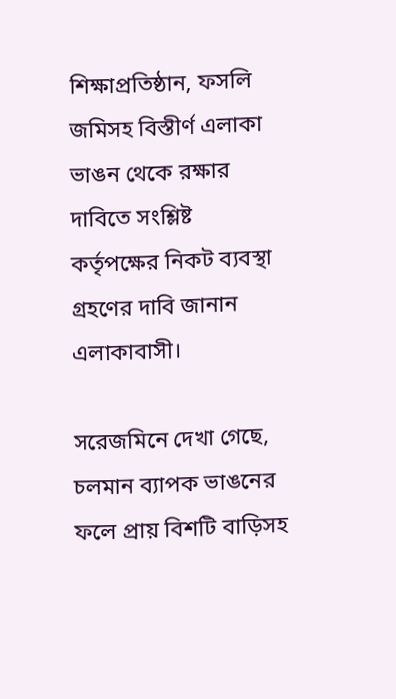শিক্ষাপ্রতিষ্ঠান, ফসলি জমিসহ বিস্তীর্ণ এলাকা ভাঙন থেকে রক্ষার দাবিতে সংশ্লিষ্ট কর্তৃপক্ষের নিকট ব্যবস্থা গ্রহণের দাবি জানান এলাকাবাসী।

সরেজমিনে দেখা গেছে, চলমান ব্যাপক ভাঙনের ফলে প্রায় বিশটি বাড়িসহ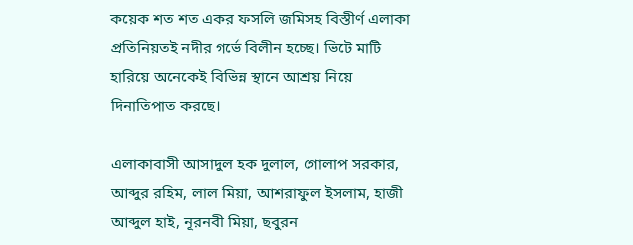কয়েক শত শত একর ফসলি জমিসহ বিস্তীর্ণ এলাকা প্রতিনিয়তই নদীর গর্ভে বিলীন হচ্ছে। ভিটে মাটি হারিয়ে অনেকেই বিভিন্ন স্থানে আশ্রয় নিয়ে দিনাতিপাত করছে।

এলাকাবাসী আসাদুল হক দুলাল, গোলাপ সরকার, আব্দুর রহিম, লাল মিয়া, আশরাফুল ইসলাম, হাজী আব্দুল হাই, নূরনবী মিয়া, ছবুরন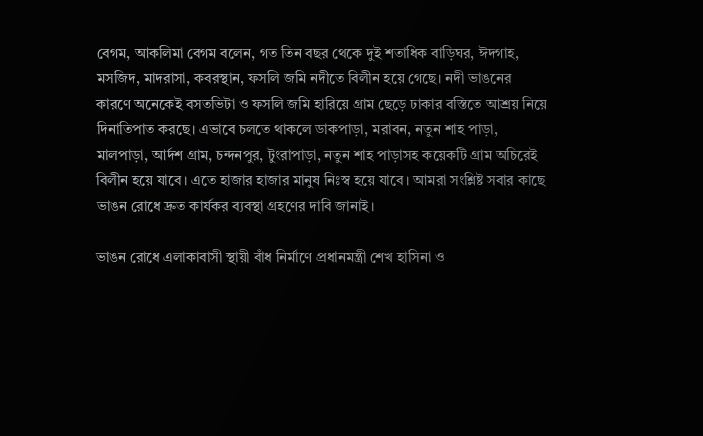বেগম, আকলিমা বেগম বলেন, গত তিন বছর থেকে দুই শতাধিক বাড়িঘর, ঈদগাহ, মসজিদ, মাদরাসা, কবরস্থান, ফসলি জমি নদীতে বিলীন হয়ে গেছে। নদী ভাঙনের কারণে অনেকেই বসতভিটা ও ফসলি জমি হারিয়ে গ্রাম ছেড়ে ঢাকার বস্তিতে আশ্রয় নিয়ে দিনাতিপাত করছে। এভাবে চলতে থাকলে ডাকপাড়া, মরাবন, নতুন শাহ পাড়া, মালপাড়া, আর্দশ গ্রাম, চন্দনপুর, টুংরাপাড়া, নতুন শাহ পাড়াসহ কয়েকটি গ্রাম অচিরেই বিলীন হয়ে যাবে। এতে হাজার হাজার মানুষ নিঃস্ব হয়ে যাবে। আমরা সংশ্লিষ্ট সবার কাছে ভাঙন রোধে দ্রুত কার্যকর ব্যবস্থা গ্রহণের দাবি জানাই।

ভাঙন রোধে এলাকাবাসী স্থায়ী বাঁধ নির্মাণে প্রধানমন্ত্রী শেখ হাসিনা ও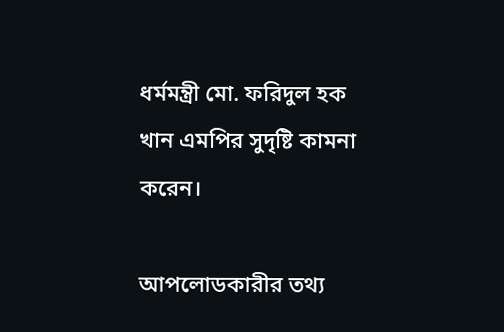ধর্মমন্ত্রী মো. ফরিদুল হক খান এমপির সুদৃষ্টি কামনা করেন।

আপলোডকারীর তথ্য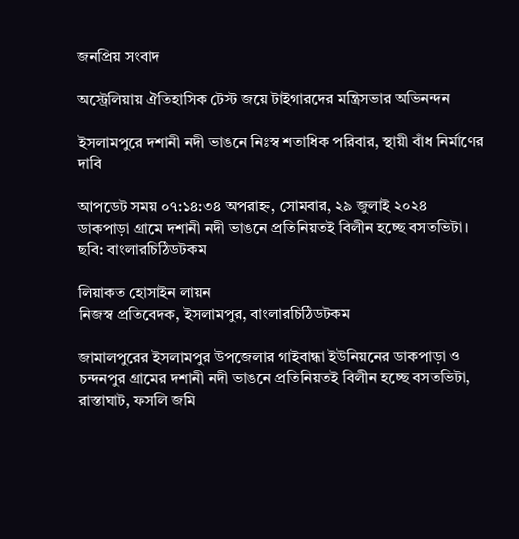জনপ্রিয় সংবাদ

অস্ট্রেলিয়ায় ঐতিহাসিক টেস্ট জয়ে টাইগারদের মন্ত্রিসভার অভিনন্দন

ইসলামপুরে দশানী নদী ভাঙনে নিঃস্ব শতাধিক পরিবার, স্থায়ী বাঁধ নির্মাণের দাবি

আপডেট সময় ০৭:১৪:৩৪ অপরাহ্ন, সোমবার, ২৯ জুলাই ২০২৪
ডাকপাড়া গ্রামে দশানী নদী ভাঙনে প্রতিনিয়তই বিলীন হচ্ছে বসতভিটা। ছবি: বাংলারচিঠিডটকম

লিয়াকত হোসাইন লায়ন
নিজস্ব প্রতিবেদক, ইসলামপুর, বাংলারচিঠিডটকম

জামালপুরের ইসলামপুর উপজেলার গাইবান্ধা ইউনিয়নের ডাকপাড়া ও চন্দনপুর গ্রামের দশানী নদী ভাঙনে প্রতিনিয়তই বিলীন হচ্ছে বসতভিটা, রাস্তাঘাট, ফসলি জমি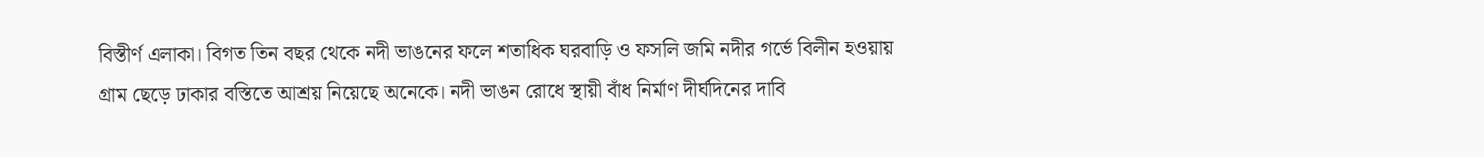বিস্তীর্ণ এলাকা। বিগত তিন বছর থেকে নদী ভাঙনের ফলে শতাধিক ঘরবাড়ি ও ফসলি জমি নদীর গর্ভে বিলীন হওয়ায় গ্রাম ছেড়ে ঢাকার বস্তিতে আশ্রয় নিয়েছে অনেকে। নদী ভাঙন রোধে স্থায়ী বাঁধ নির্মাণ দীর্ঘদিনের দাবি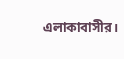এলাকাবাসীর।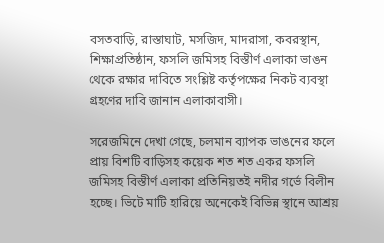বসতবাড়ি, রাস্তাঘাট, মসজিদ, মাদরাসা, কবরস্থান, শিক্ষাপ্রতিষ্ঠান, ফসলি জমিসহ বিস্তীর্ণ এলাকা ভাঙন থেকে রক্ষার দাবিতে সংশ্লিষ্ট কর্তৃপক্ষের নিকট ব্যবস্থা গ্রহণের দাবি জানান এলাকাবাসী।

সরেজমিনে দেখা গেছে, চলমান ব্যাপক ভাঙনের ফলে প্রায় বিশটি বাড়িসহ কয়েক শত শত একর ফসলি জমিসহ বিস্তীর্ণ এলাকা প্রতিনিয়তই নদীর গর্ভে বিলীন হচ্ছে। ভিটে মাটি হারিয়ে অনেকেই বিভিন্ন স্থানে আশ্রয়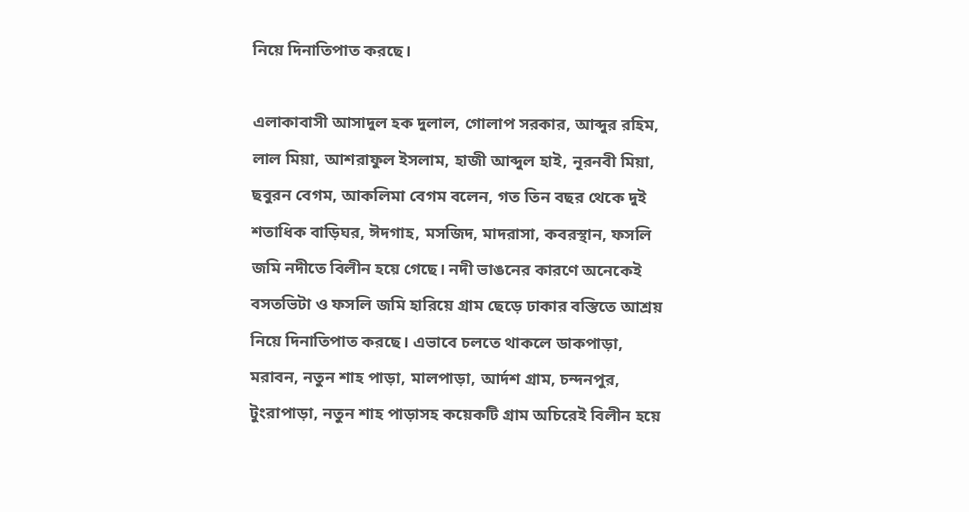নিয়ে দিনাতিপাত করছে।

এলাকাবাসী আসাদুল হক দুলাল, গোলাপ সরকার, আব্দুর রহিম, লাল মিয়া, আশরাফুল ইসলাম, হাজী আব্দুল হাই, নূরনবী মিয়া, ছবুরন বেগম, আকলিমা বেগম বলেন, গত তিন বছর থেকে দুই শতাধিক বাড়িঘর, ঈদগাহ, মসজিদ, মাদরাসা, কবরস্থান, ফসলি জমি নদীতে বিলীন হয়ে গেছে। নদী ভাঙনের কারণে অনেকেই বসতভিটা ও ফসলি জমি হারিয়ে গ্রাম ছেড়ে ঢাকার বস্তিতে আশ্রয় নিয়ে দিনাতিপাত করছে। এভাবে চলতে থাকলে ডাকপাড়া, মরাবন, নতুন শাহ পাড়া, মালপাড়া, আর্দশ গ্রাম, চন্দনপুর, টুংরাপাড়া, নতুন শাহ পাড়াসহ কয়েকটি গ্রাম অচিরেই বিলীন হয়ে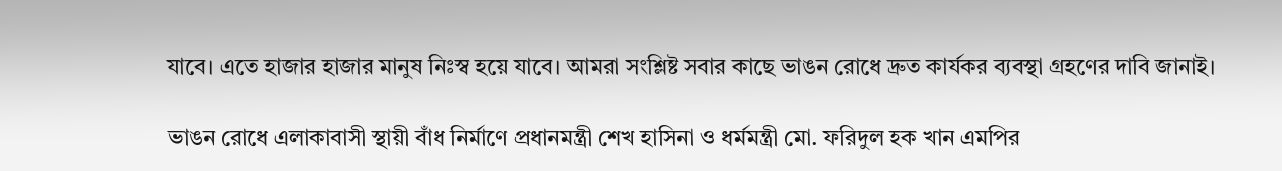যাবে। এতে হাজার হাজার মানুষ নিঃস্ব হয়ে যাবে। আমরা সংশ্লিষ্ট সবার কাছে ভাঙন রোধে দ্রুত কার্যকর ব্যবস্থা গ্রহণের দাবি জানাই।

ভাঙন রোধে এলাকাবাসী স্থায়ী বাঁধ নির্মাণে প্রধানমন্ত্রী শেখ হাসিনা ও ধর্মমন্ত্রী মো. ফরিদুল হক খান এমপির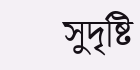সুদৃষ্টি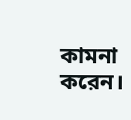কামনা করেন।